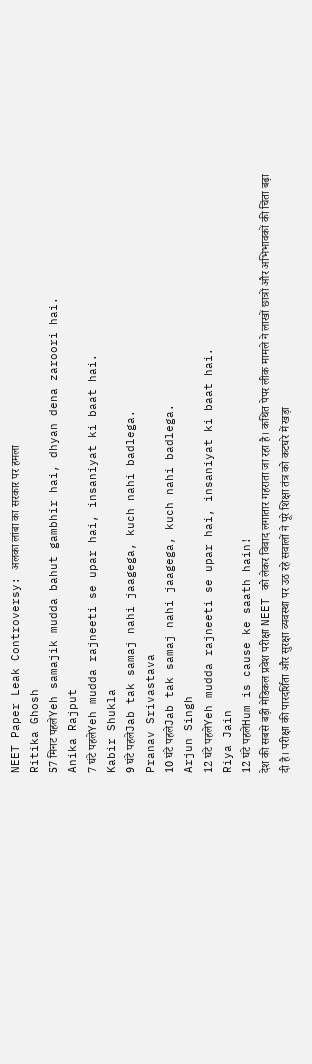NEET Paper Leak Controversy: अलका लांबा का सरकार पर हमला
Ritika Ghosh
57 मिनट पहलेYeh samajik mudda bahut gambhir hai, dhyan dena zaroori hai.
Anika Rajput
7 घंटे पहलेYeh mudda rajneeti se upar hai, insaniyat ki baat hai.
Kabir Shukla
9 घंटे पहलेJab tak samaj nahi jaagega, kuch nahi badlega.
Pranav Srivastava
10 घंटे पहलेJab tak samaj nahi jaagega, kuch nahi badlega.
Arjun Singh
12 घंटे पहलेYeh mudda rajneeti se upar hai, insaniyat ki baat hai.
Riya Jain
12 घंटे पहलेHum is cause ke saath hain!
देश की सबसे बड़ी मेडिकल प्रवेश परीक्षा NEET को लेकर विवाद लगातार गहराता जा रहा है। कथित पेपर लीक मामले ने लाखों छात्रों और अभिभावकों की चिंता बढ़ा दी है। परीक्षा की पारदर्शिता और सुरक्षा व्यवस्था पर उठ रहे सवालों ने पूरे शिक्षा तंत्र को कटघरे में खड़ा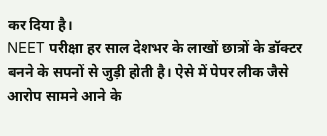कर दिया है।
NEET परीक्षा हर साल देशभर के लाखों छात्रों के डॉक्टर बनने के सपनों से जुड़ी होती है। ऐसे में पेपर लीक जैसे आरोप सामने आने के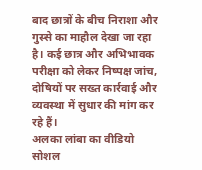बाद छात्रों के बीच निराशा और गुस्से का माहौल देखा जा रहा है। कई छात्र और अभिभावक परीक्षा को लेकर निष्पक्ष जांच, दोषियों पर सख्त कार्रवाई और व्यवस्था में सुधार की मांग कर रहे हैं।
अलका लांबा का वीडियो सोशल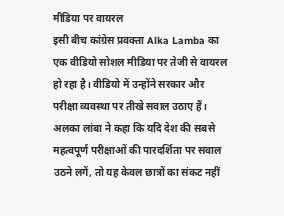मीडिया पर वायरल
इसी बीच कांग्रेस प्रवक्ता Alka Lamba का एक वीडियो सोशल मीडिया पर तेजी से वायरल हो रहा है। वीडियो में उन्होंने सरकार और परीक्षा व्यवस्था पर तीखे सवाल उठाए हैं।
अलका लांबा ने कहा कि यदि देश की सबसे महत्वपूर्ण परीक्षाओं की पारदर्शिता पर सवाल उठने लगें, तो यह केवल छात्रों का संकट नहीं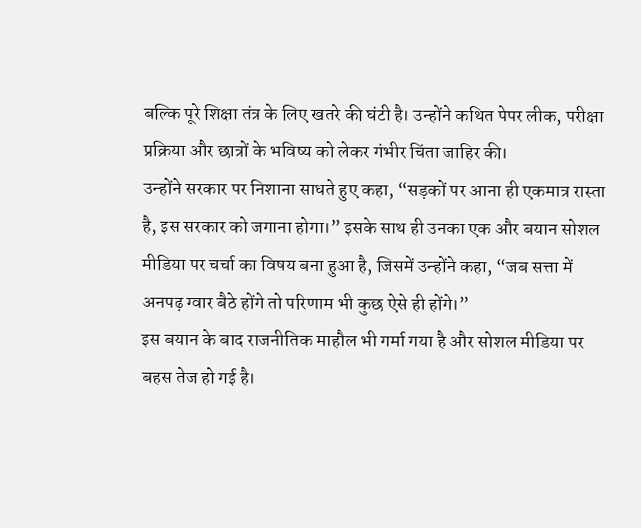बल्कि पूरे शिक्षा तंत्र के लिए खतरे की घंटी है। उन्होंने कथित पेपर लीक, परीक्षा प्रक्रिया और छात्रों के भविष्य को लेकर गंभीर चिंता जाहिर की।
उन्होंने सरकार पर निशाना साधते हुए कहा, “सड़कों पर आना ही एकमात्र रास्ता है, इस सरकार को जगाना होगा।” इसके साथ ही उनका एक और बयान सोशल मीडिया पर चर्चा का विषय बना हुआ है, जिसमें उन्होंने कहा, “जब सत्ता में अनपढ़ ग्वार बैठे होंगे तो परिणाम भी कुछ ऐसे ही होंगे।”
इस बयान के बाद राजनीतिक माहौल भी गर्मा गया है और सोशल मीडिया पर बहस तेज हो गई है।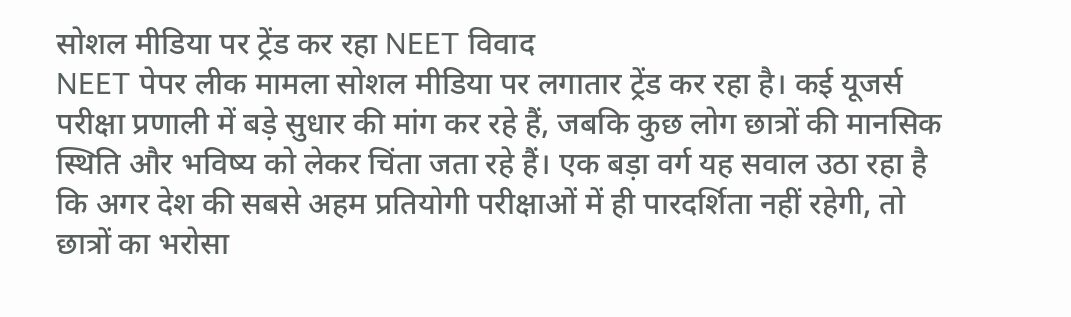सोशल मीडिया पर ट्रेंड कर रहा NEET विवाद
NEET पेपर लीक मामला सोशल मीडिया पर लगातार ट्रेंड कर रहा है। कई यूजर्स परीक्षा प्रणाली में बड़े सुधार की मांग कर रहे हैं, जबकि कुछ लोग छात्रों की मानसिक स्थिति और भविष्य को लेकर चिंता जता रहे हैं। एक बड़ा वर्ग यह सवाल उठा रहा है कि अगर देश की सबसे अहम प्रतियोगी परीक्षाओं में ही पारदर्शिता नहीं रहेगी, तो छात्रों का भरोसा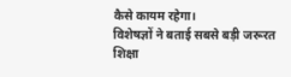कैसे कायम रहेगा।
विशेषज्ञों ने बताई सबसे बड़ी जरूरत
शिक्षा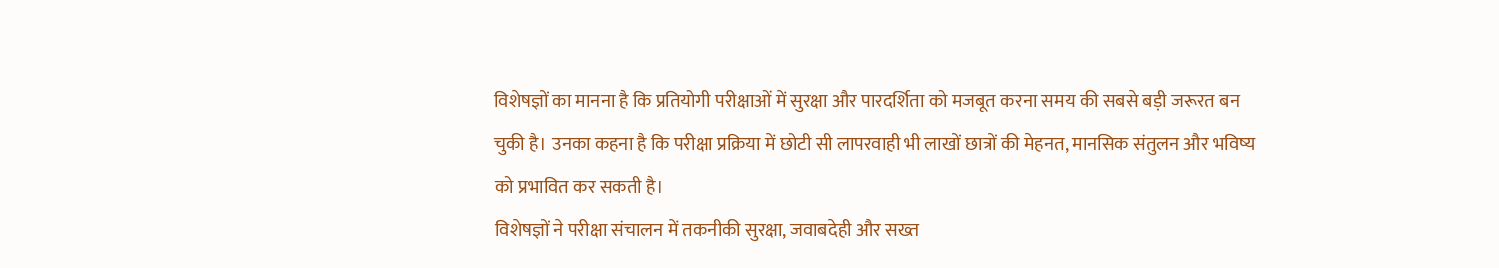विशेषज्ञों का मानना है कि प्रतियोगी परीक्षाओं में सुरक्षा और पारदर्शिता को मजबूत करना समय की सबसे बड़ी जरूरत बन चुकी है। उनका कहना है कि परीक्षा प्रक्रिया में छोटी सी लापरवाही भी लाखों छात्रों की मेहनत, मानसिक संतुलन और भविष्य को प्रभावित कर सकती है।
विशेषज्ञों ने परीक्षा संचालन में तकनीकी सुरक्षा, जवाबदेही और सख्त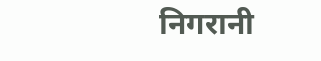निगरानी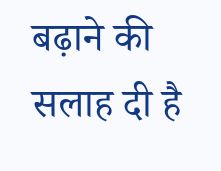बढ़ाने की सलाह दी है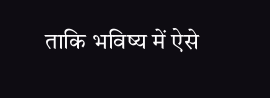ताकि भविष्य में ऐसे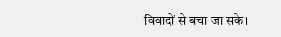विवादों से बचा जा सके।